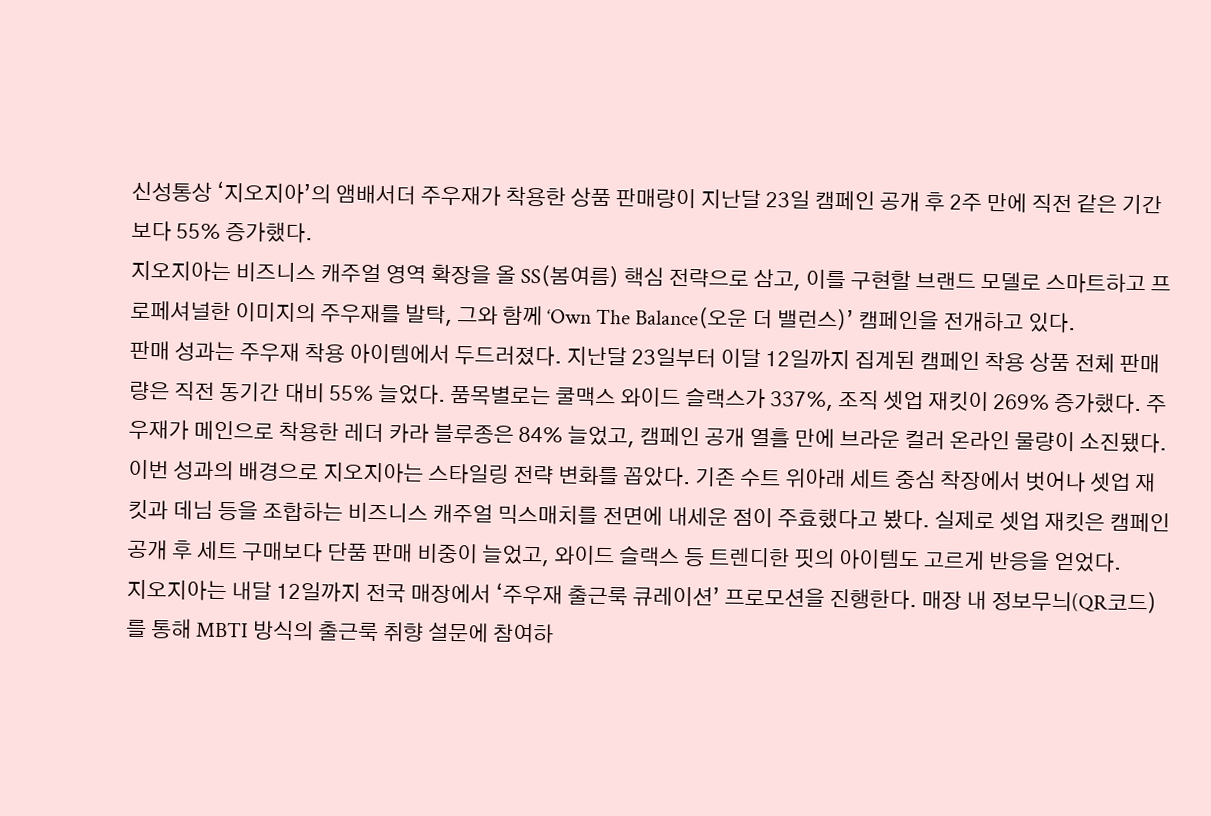신성통상 ‘지오지아’의 앰배서더 주우재가 착용한 상품 판매량이 지난달 23일 캠페인 공개 후 2주 만에 직전 같은 기간보다 55% 증가했다.
지오지아는 비즈니스 캐주얼 영역 확장을 올 SS(봄여름) 핵심 전략으로 삼고, 이를 구현할 브랜드 모델로 스마트하고 프로페셔널한 이미지의 주우재를 발탁, 그와 함께 ‘Own The Balance(오운 더 밸런스)’ 캠페인을 전개하고 있다.
판매 성과는 주우재 착용 아이템에서 두드러졌다. 지난달 23일부터 이달 12일까지 집계된 캠페인 착용 상품 전체 판매량은 직전 동기간 대비 55% 늘었다. 품목별로는 쿨맥스 와이드 슬랙스가 337%, 조직 셋업 재킷이 269% 증가했다. 주우재가 메인으로 착용한 레더 카라 블루종은 84% 늘었고, 캠페인 공개 열흘 만에 브라운 컬러 온라인 물량이 소진됐다.
이번 성과의 배경으로 지오지아는 스타일링 전략 변화를 꼽았다. 기존 수트 위아래 세트 중심 착장에서 벗어나 셋업 재킷과 데님 등을 조합하는 비즈니스 캐주얼 믹스매치를 전면에 내세운 점이 주효했다고 봤다. 실제로 셋업 재킷은 캠페인 공개 후 세트 구매보다 단품 판매 비중이 늘었고, 와이드 슬랙스 등 트렌디한 핏의 아이템도 고르게 반응을 얻었다.
지오지아는 내달 12일까지 전국 매장에서 ‘주우재 출근룩 큐레이션’ 프로모션을 진행한다. 매장 내 정보무늬(QR코드)를 통해 MBTI 방식의 출근룩 취향 설문에 참여하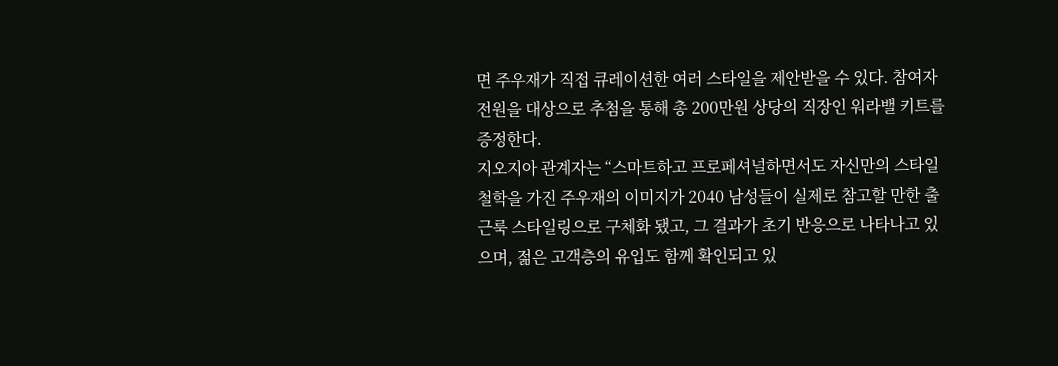면 주우재가 직접 큐레이션한 여러 스타일을 제안받을 수 있다. 참여자 전원을 대상으로 추첨을 통해 총 200만원 상당의 직장인 워라밸 키트를 증정한다.
지오지아 관계자는 “스마트하고 프로페셔널하면서도 자신만의 스타일 철학을 가진 주우재의 이미지가 2040 남성들이 실제로 참고할 만한 출근룩 스타일링으로 구체화 됐고, 그 결과가 초기 반응으로 나타나고 있으며, 젊은 고객층의 유입도 함께 확인되고 있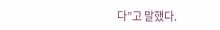다”고 말했다.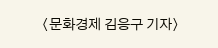〈문화경제 김응구 기자〉